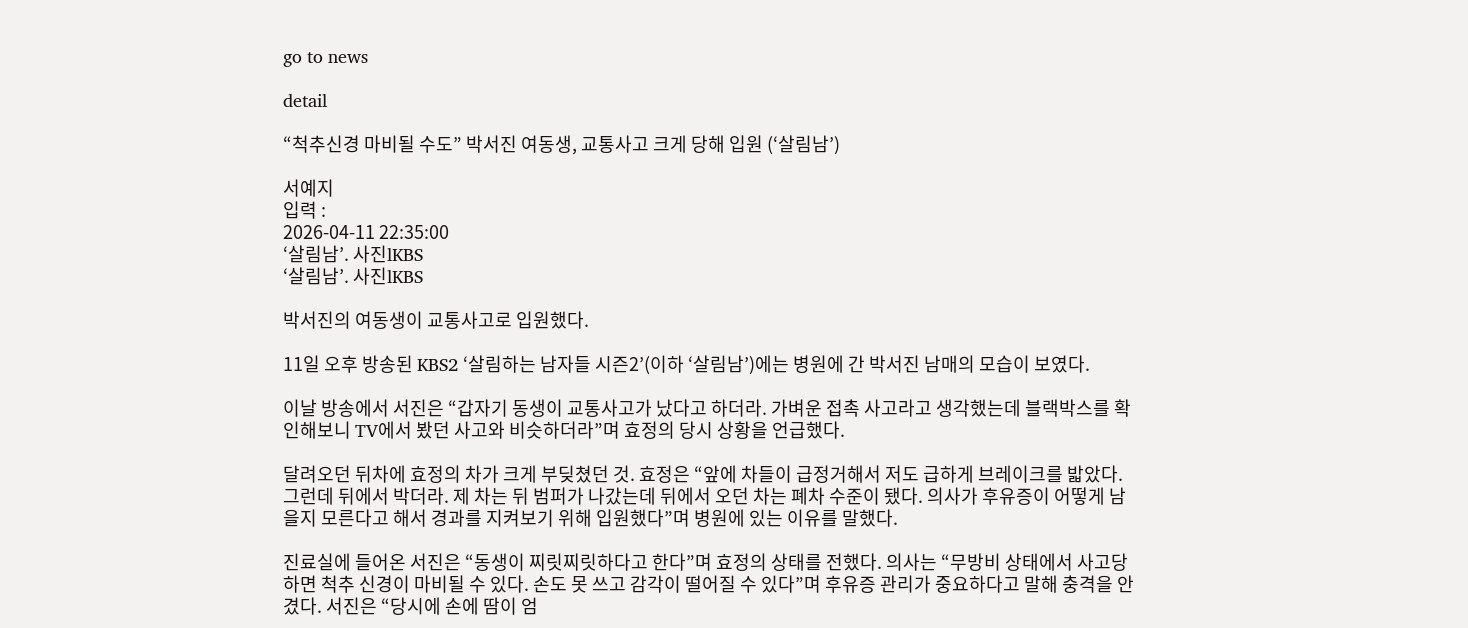go to news

detail

“척추신경 마비될 수도” 박서진 여동생, 교통사고 크게 당해 입원 (‘살림남’)

서예지
입력 :
2026-04-11 22:35:00
‘살림남’. 사진lKBS
‘살림남’. 사진lKBS

박서진의 여동생이 교통사고로 입원했다.

11일 오후 방송된 KBS2 ‘살림하는 남자들 시즌2’(이하 ‘살림남’)에는 병원에 간 박서진 남매의 모습이 보였다.

이날 방송에서 서진은 “갑자기 동생이 교통사고가 났다고 하더라. 가벼운 접촉 사고라고 생각했는데 블랙박스를 확인해보니 TV에서 봤던 사고와 비슷하더라”며 효정의 당시 상황을 언급했다.

달려오던 뒤차에 효정의 차가 크게 부딪쳤던 것. 효정은 “앞에 차들이 급정거해서 저도 급하게 브레이크를 밟았다. 그런데 뒤에서 박더라. 제 차는 뒤 범퍼가 나갔는데 뒤에서 오던 차는 폐차 수준이 됐다. 의사가 후유증이 어떻게 남을지 모른다고 해서 경과를 지켜보기 위해 입원했다”며 병원에 있는 이유를 말했다.

진료실에 들어온 서진은 “동생이 찌릿찌릿하다고 한다”며 효정의 상태를 전했다. 의사는 “무방비 상태에서 사고당하면 척추 신경이 마비될 수 있다. 손도 못 쓰고 감각이 떨어질 수 있다”며 후유증 관리가 중요하다고 말해 충격을 안겼다. 서진은 “당시에 손에 땀이 엄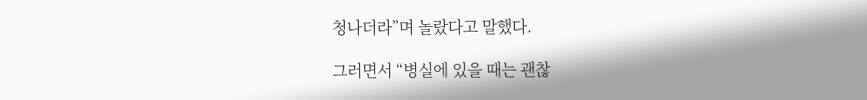청나더라”며 놀랐다고 말했다.

그러면서 “병실에 있을 때는 괜찮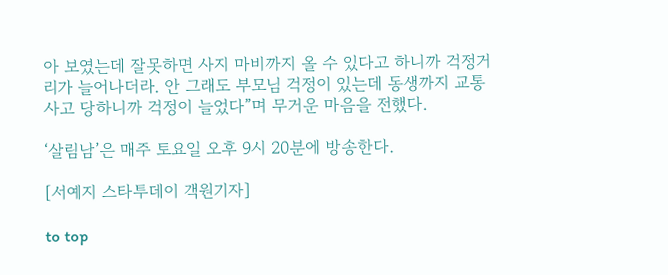아 보였는데 잘못하면 사지 마비까지 올 수 있다고 하니까 걱정거리가 늘어나더라. 안 그래도 부모님 걱정이 있는데 동생까지 교통사고 당하니까 걱정이 늘었다”며 무거운 마음을 전했다.

‘살림남’은 매주 토요일 오후 9시 20분에 방송한다.

[서예지 스타투데이 객원기자]

to top